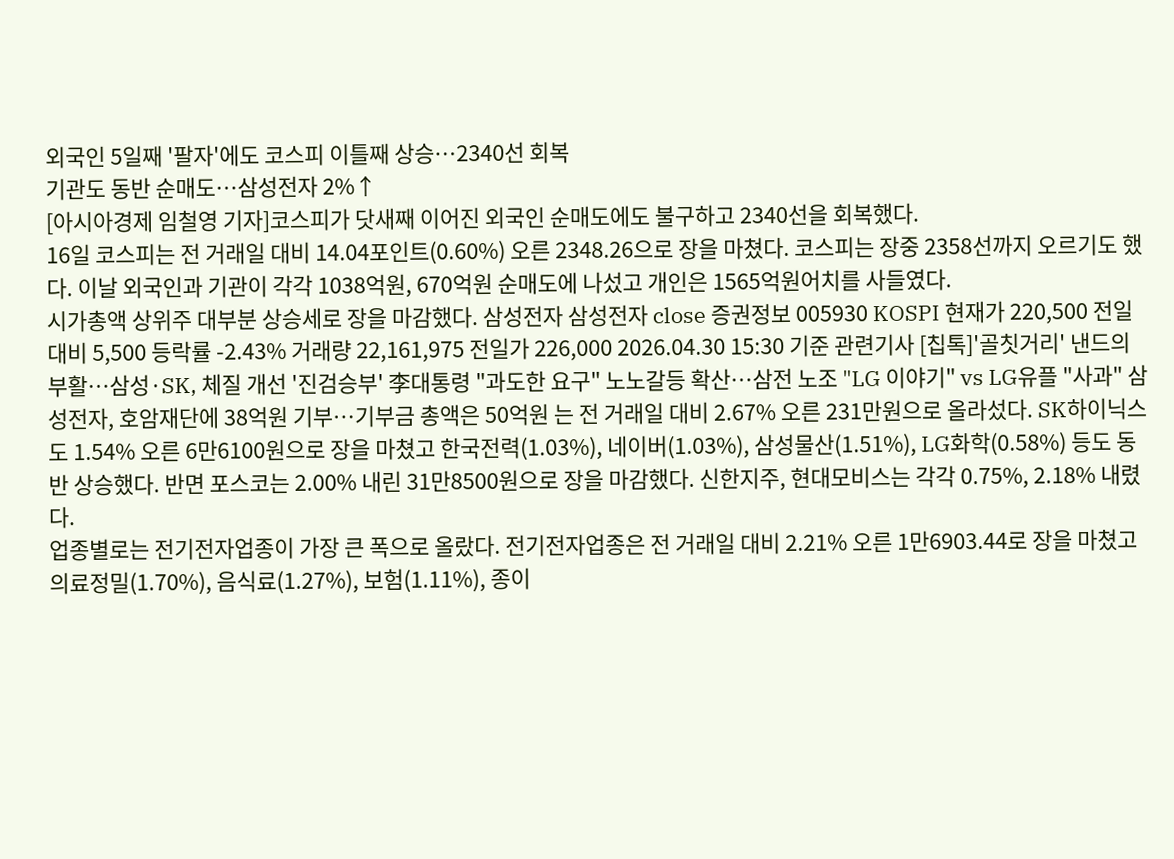외국인 5일째 '팔자'에도 코스피 이틀째 상승…2340선 회복
기관도 동반 순매도…삼성전자 2%↑
[아시아경제 임철영 기자]코스피가 닷새째 이어진 외국인 순매도에도 불구하고 2340선을 회복했다.
16일 코스피는 전 거래일 대비 14.04포인트(0.60%) 오른 2348.26으로 장을 마쳤다. 코스피는 장중 2358선까지 오르기도 했다. 이날 외국인과 기관이 각각 1038억원, 670억원 순매도에 나섰고 개인은 1565억원어치를 사들였다.
시가총액 상위주 대부분 상승세로 장을 마감했다. 삼성전자 삼성전자 close 증권정보 005930 KOSPI 현재가 220,500 전일대비 5,500 등락률 -2.43% 거래량 22,161,975 전일가 226,000 2026.04.30 15:30 기준 관련기사 [칩톡]'골칫거리' 낸드의 부활…삼성·SK, 체질 개선 '진검승부' 李대통령 "과도한 요구" 노노갈등 확산…삼전 노조 "LG 이야기" vs LG유플 "사과" 삼성전자, 호암재단에 38억원 기부…기부금 총액은 50억원 는 전 거래일 대비 2.67% 오른 231만원으로 올라섰다. SK하이닉스도 1.54% 오른 6만6100원으로 장을 마쳤고 한국전력(1.03%), 네이버(1.03%), 삼성물산(1.51%), LG화학(0.58%) 등도 동반 상승했다. 반면 포스코는 2.00% 내린 31만8500원으로 장을 마감했다. 신한지주, 현대모비스는 각각 0.75%, 2.18% 내렸다.
업종별로는 전기전자업종이 가장 큰 폭으로 올랐다. 전기전자업종은 전 거래일 대비 2.21% 오른 1만6903.44로 장을 마쳤고 의료정밀(1.70%), 음식료(1.27%), 보험(1.11%), 종이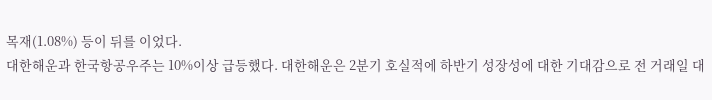목재(1.08%) 등이 뒤를 이었다.
대한해운과 한국항공우주는 10%이상 급등했다. 대한해운은 2분기 호실적에 하반기 성장성에 대한 기대감으로 전 거래일 대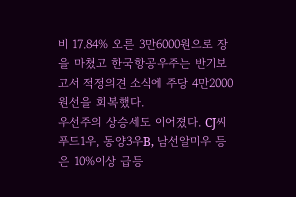비 17.84% 오른 3만6000원으로 장을 마쳤고 한국항공우주는 반기보고서 적정의견 소식에 주당 4만2000원선을 회복했다.
우선주의 상승세도 이어졌다. CJ씨푸드1우, 동양3우B, 남선알미우 등은 10%이상 급등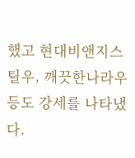했고 현대비앤지스틸우, 깨끗한나라우 등도 강세를 나타냈다.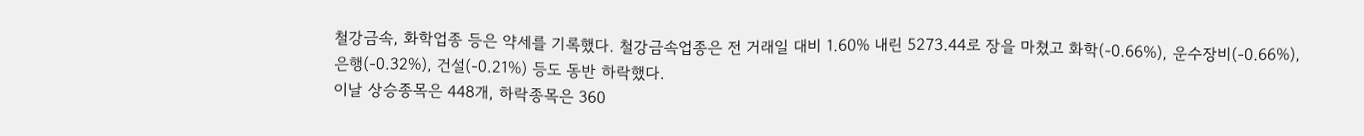철강금속, 화학업종 등은 약세를 기록했다. 철강금속업종은 전 거래일 대비 1.60% 내린 5273.44로 장을 마쳤고 화학(-0.66%), 운수장비(-0.66%), 은행(-0.32%), 건설(-0.21%) 등도 동반 하락했다.
이날 상승종목은 448개, 하락종목은 360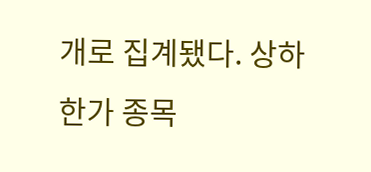개로 집계됐다. 상하한가 종목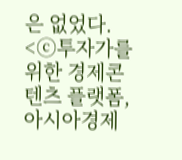은 없었다.
<ⓒ투자가를 위한 경제콘텐츠 플랫폼, 아시아경제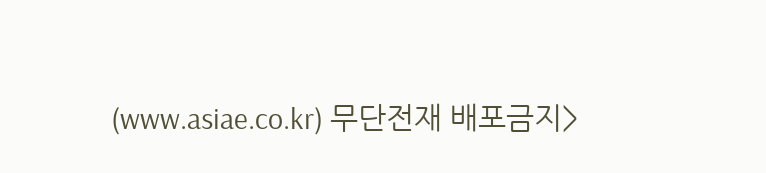(www.asiae.co.kr) 무단전재 배포금지>